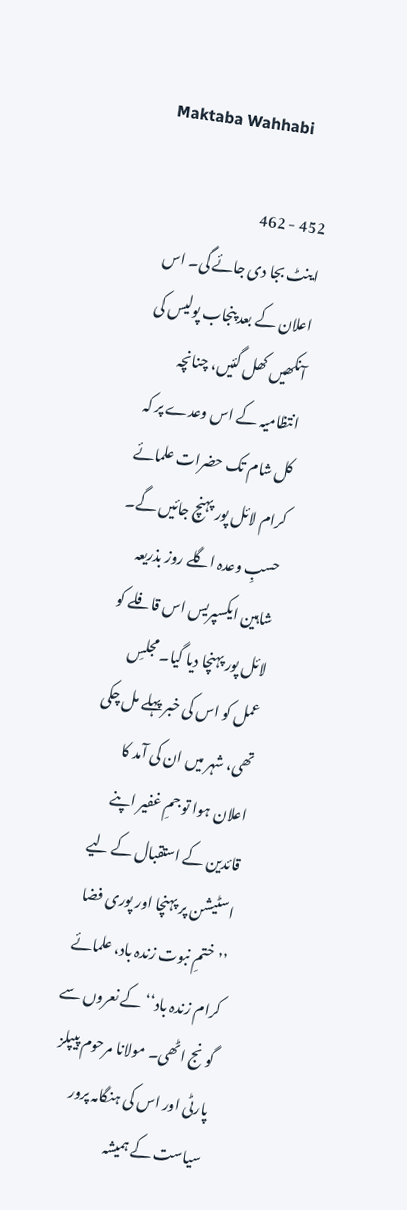Maktaba Wahhabi

452 - 462
اینٹ بجا دی جائے گی۔ اس اعلان کے بعد پنجاب پولیس کی آنکھیں کھل گئیں، چنانچہ انتظامیہ کے اس وعدے پر کہ کل شام تک حضرات علمائے کرام لائل پور پہنچ جائیں گے۔ حسبِ وعدہ اگلے روز بذریعہ شاہین ایکسپریس اس قافلے کو لائل پور پہنچا دیا گیا۔ مجلسِ عمل کو اس کی خبر پہلے مل چکی تھی، شہر میں ان کی آمد کا اعلان ہوا تو جمِ غفیر اپنے قائدین کے استقبال کے لیے اسٹیشن پر پہنچا اور پوری فضا ’’ختمِ نبوت زندہ باد، علمائے کرام زندہ باد‘‘ کے نعروں سے گونج اٹھی۔ مولانا مرحوم پیپلز پارٹی اور اس کی ہنگامہ پرور سیاست کے ہمیشہ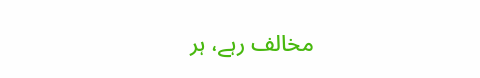مخالف رہے، ہر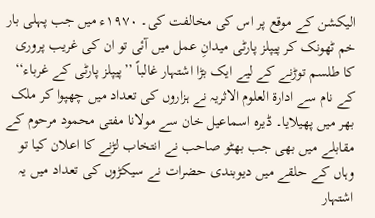الیکشن کے موقع پر اس کی مخالفت کی۔ ۱۹۷۰ء میں جب پہلی بار خم ٹھونک کر پیپلز پارٹی میدانِ عمل میں آئی تو ان کی غریب پروری کا طلسم توڑنے کے لیے ایک بڑا اشتہار غالباً ’’پیپلز پارٹی کے غرباء‘‘ کے نام سے ادارۃ العلوم الاثریہ نے ہزاروں کی تعداد میں چھپوا کر ملک بھر میں پھیلایا۔ ڈیرہ اسماعیل خان سے مولانا مفتی محمود مرحوم کے مقابلے میں بھی جب بھٹو صاحب نے انتخاب لڑنے کا اعلان کیا تو وہاں کے حلقے میں دیوبندی حضرات نے سیکڑوں کی تعداد میں یہ اشتہار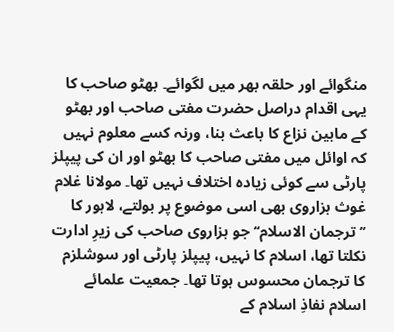منگوائے اور حلقہ بھر میں لگوائے۔ بھٹو صاحب کا یہی اقدام دراصل حضرت مفتی صاحب اور بھٹو کے مابین نزاع کا باعث بنا، ورنہ کسے معلوم نہیں کہ اوائل میں مفتی صاحب کا بھٹو اور ان کی پیپلز پارٹی سے کوئی زیادہ اختلاف نہیں تھا۔ مولانا غلام غوث ہزاروی بھی اسی موضوع پر بولتے، لاہور کا ’’ترجمان الاسلام‘‘ جو ہزاروی صاحب کی زیرِ ادارت نکلتا تھا، اسلام کا نہیں، پیپلز پارٹی اور سوشلزم کا ترجمان محسوس ہوتا تھا۔ جمعیت علمائے اسلام نفاذِ اسلام کے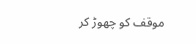موقف کو چھوڑ کر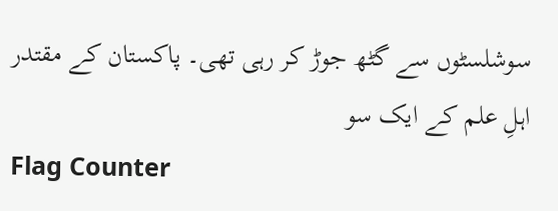سوشلسٹوں سے گٹھ جوڑ کر رہی تھی۔ پاکستان کے مقتدر اہلِ علم کے ایک سو
Flag Counter